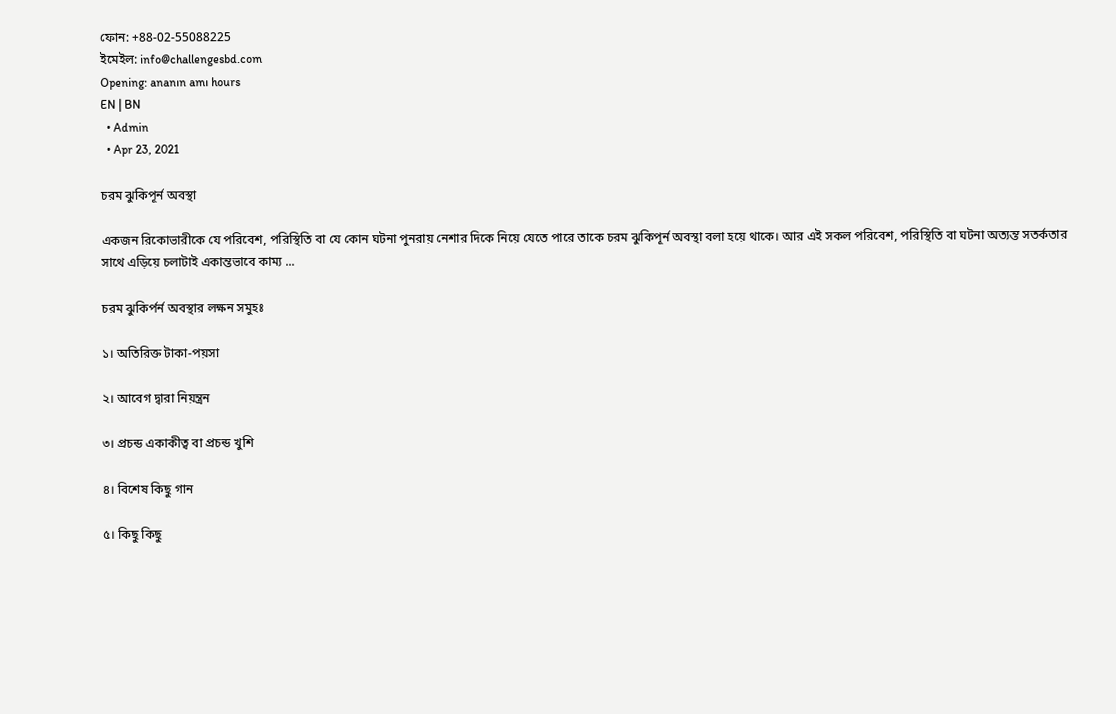ফোন: +88-02-55088225
ইমেইল: info@challengesbd.com
Opening: ananın amı hours
EN | BN
  • Admin
  • Apr 23, 2021

চরম ঝুকিপূর্ন অবস্থা

একজন রিকোভারীকে যে পরিবেশ, পরিস্থিতি বা যে কোন ঘটনা পুনরায় নেশার দিকে নিয়ে যেতে পারে তাকে চরম ঝুকিপূর্ন অবস্থা বলা হয়ে থাকে। আর এই সকল পরিবেশ, পরিস্থিতি বা ঘটনা অত্যন্ত সতর্কতার সাথে এড়িয়ে চলাটাই একান্তভাবে কাম্য ...

চরম ঝুকির্পর্ন অবস্থার লক্ষন সমুহঃ

১। অতিরিক্ত টাকা-পয়সা

২। আবেগ দ্বারা নিয়ন্ত্রন

৩। প্রচন্ড একাকীত্ব বা প্রচন্ড খুশি

৪। বিশেষ কিছু গান

৫। কিছু কিছু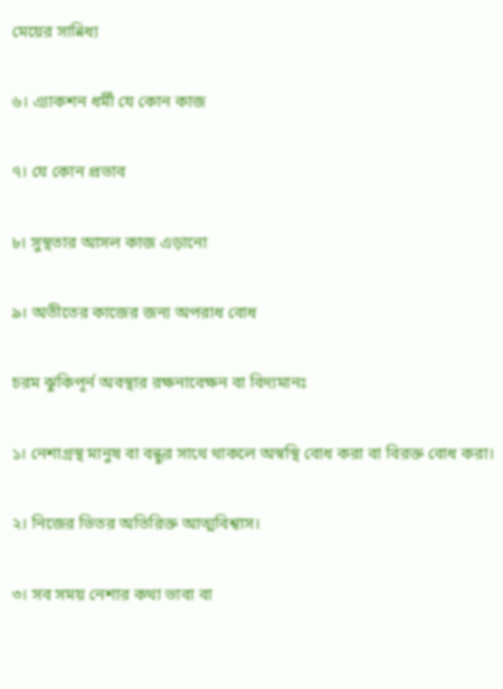মেয়ের সান্নিধ্য

৬। এ্যাকশন ধর্মী যে কোন কাজ

৭। যে কোন প্রভাব

৮। সুস্থতার আসল কাজ এড়ানো

৯। অতীতের কাজের জন্য অপরাধ বোধ

চরম ঝুকিপূর্ন অবস্থার রক্ষনাবেক্ষন বা বিদ্যমানঃ

১। নেশাগ্রস্থ মানুষ বা বন্ধুর সাথে থাকলে অস্বস্থি বোধ করা বা বিরক্ত বোধ করা।

২। নিজের ভিতর অতিরিক্ত আত্মবিশ্বাস।

৩। সব সময় নেশার কথা ভাবা বা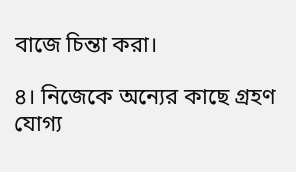বাজে চিন্তা করা।

৪। নিজেকে অন্যের কাছে গ্রহণ যোগ্য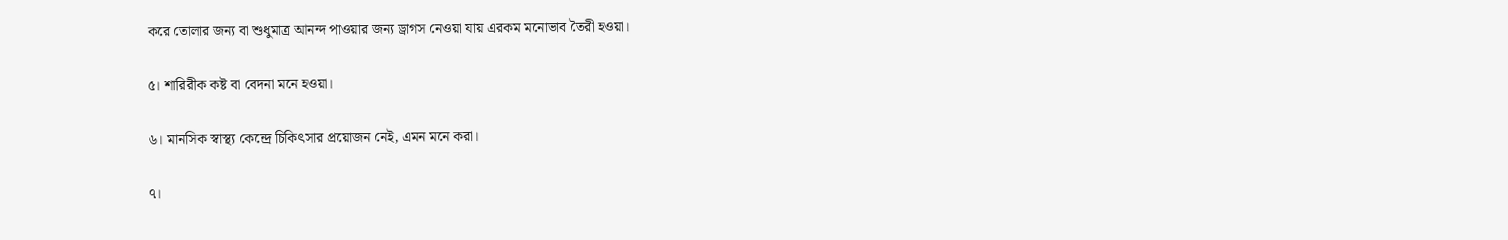করে তোলার জন্য বা শুধুমাত্র আনন্দ পাওয়ার জন্য ড্রাগস নেওয়া যায় এরকম মনোভাব তৈরী হওয়া।

৫। শারিরীক কষ্ট বা বেদনা মনে হওয়া।

৬। মানসিক স্বাস্থ্য কেন্দ্রে চিকিৎসার প্রয়োজন নেই, এমন মনে করা।

৭।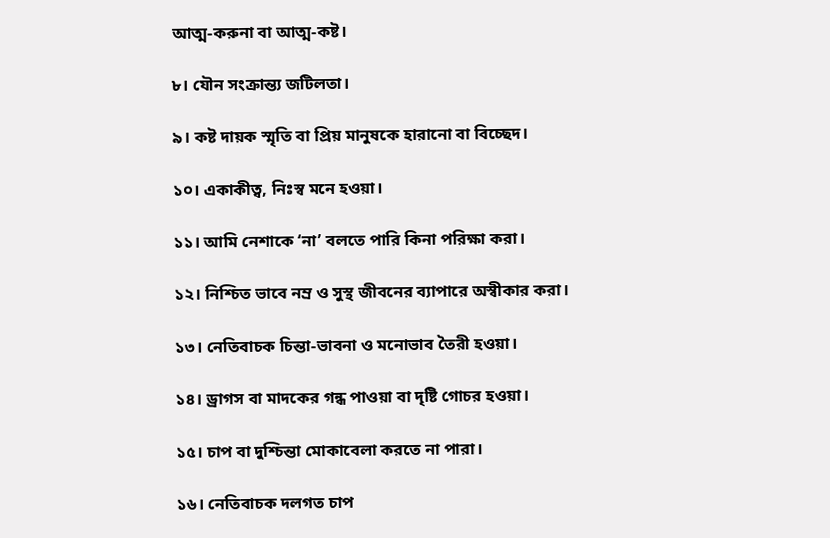আত্ম-করুনা বা আত্ম-কষ্ট।

৮। যৌন সংক্রান্ত্য জটিলতা।

৯। কষ্ট দায়ক স্মৃতি বা প্রিয় মানুষকে হারানো বা বিচ্ছেদ।

১০। একাকীত্ব, নিঃস্ব মনে হওয়া।

১১। আমি নেশাকে ‘না’ বলতে পারি কিনা পরিক্ষা করা।

১২। নিশ্চিত ভাবে নম্র ও সুস্থ জীবনের ব্যাপারে অস্বীকার করা।

১৩। নেতিবাচক চিন্তা-ভাবনা ও মনোভাব তৈরী হওয়া।

১৪। ড্রাগস বা মাদকের গন্ধ পাওয়া বা দৃষ্টি গোচর হওয়া।

১৫। চাপ বা দুশ্চিন্তা মোকাবেলা করতে না পারা।

১৬। নেতিবাচক দলগত চাপ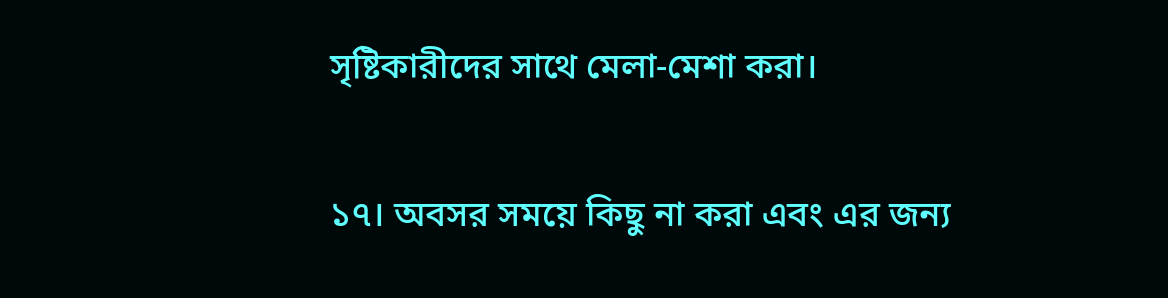সৃষ্টিকারীদের সাথে মেলা-মেশা করা।

১৭। অবসর সময়ে কিছু না করা এবং এর জন্য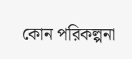কোন পরিকল্পনা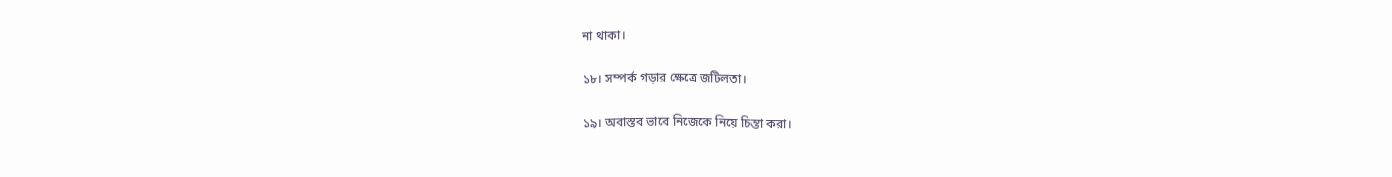না থাকা।

১৮। সম্পর্ক গড়ার ক্ষেত্রে জটিলতা।

১৯। অবাস্তব ভাবে নিজেকে নিয়ে চিন্তা করা।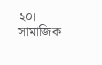২০। সামাজিক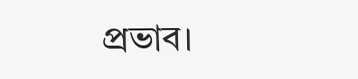প্রভাব।